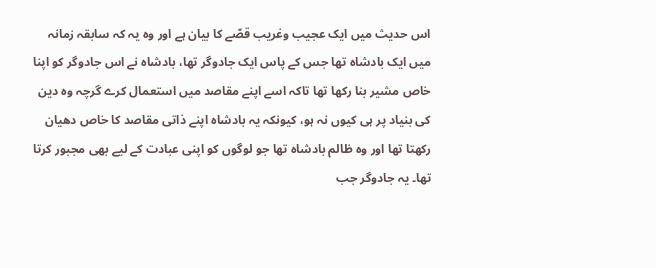اس حدیث میں ایک عجیب وغریب قصّے کا بیان ہے اور وہ یہ کہ سابقہ زمانہ میں ایک بادشاہ تھا جس کے پاس ایک جادوگر تھا، بادشاہ نے اس جادوگر کو اپنا خاص مشیر بنا رکھا تھا تاکہ اسے اپنے مقاصد میں استعمال کرے گرچہ وہ دین کی بنیاد پر ہی کیوں نہ ہو، کیونکہ یہ بادشاہ اپنے ذاتی مقاصد کا خاص دھیان رکھتا تھا اور وہ ظالم بادشاہ تھا جو لوگوں کو اپنی عبادت کے لیے بھی مجبور کرتا تھا۔ یہ جادوگر جب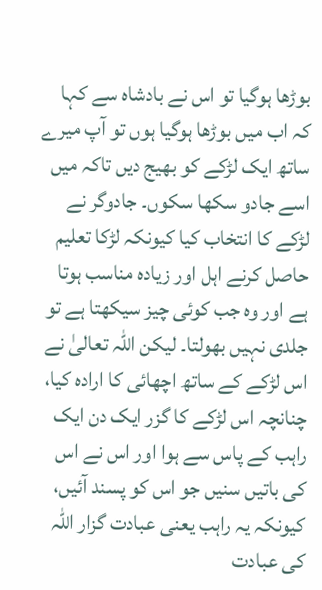بوڑھا ہوگیا تو اس نے بادشاہ سے کہا کہ اب میں بوڑھا ہوگیا ہوں تو آپ میرے ساتھ ایک لڑکے کو بھیج دیں تاکہ میں اسے جادو سکھا سکوں۔ جادوگر نے لڑکے کا انتخاب کیا کیونکہ لڑکا تعلیم حاصل کرنے اہل اور زیادہ مناسب ہوتا ہے اور وہ جب کوئی چیز سیکھتا ہے تو جلدی نہیں بھولتا۔ لیکن اللہ تعالیٰ نے اس لڑکے کے ساتھ اچھائی کا ارادہ کیا، چنانچہ اس لڑکے کا گزر ایک دن ایک راہب کے پاس سے ہوا اور اس نے اس کی باتیں سنیں جو اس کو پسند آئیں، کیونکہ یہ راہب یعنی عبادت گزار اللہ کی عبادت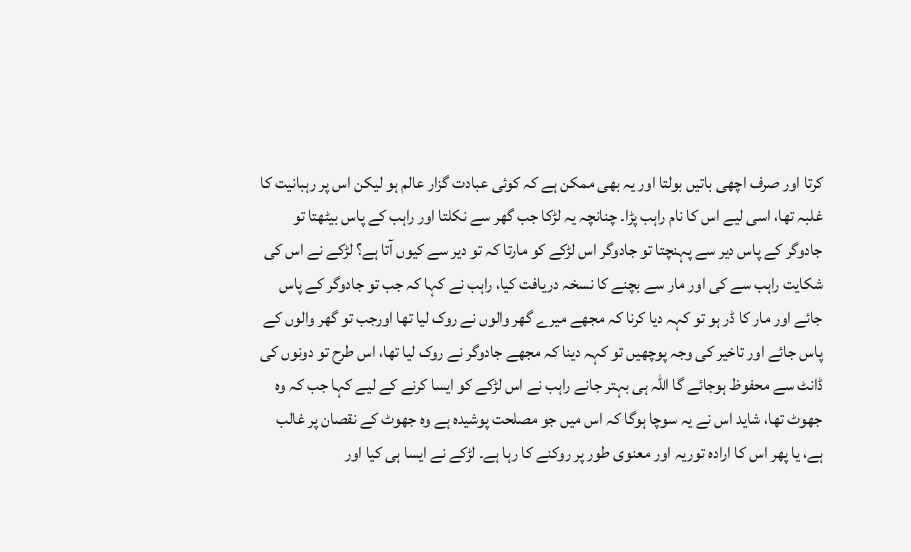کرتا اور صرف اچھی باتیں بولتا اور یہ بھی ممکن ہے کہ کوئی عبادت گزار عالم ہو لیکن اس پر رہبانیت کا غلبہ تھا، اسی لیے اس کا نام راہب پڑا۔ چنانچہ یہ لڑکا جب گھر سے نکلتا اور راہب کے پاس بیٹھتا تو جادوگر کے پاس دیر سے پہنچتا تو جادوگر اس لڑکے کو مارتا کہ تو دیر سے کیوں آتا ہے؟ لڑکے نے اس کی شکایت راہب سے کی اور مار سے بچنے کا نسخہ دریافت کیا، راہب نے کہا کہ جب تو جادوگر کے پاس جائے اور مار کا ڈر ہو تو کہہ دیا کرنا کہ مجھے میرے گھر والوں نے روک لیا تھا اورجب تو گھر والوں کے پاس جائے اور تاخیر کی وجہ پوچھیں تو کہہ دینا کہ مجھے جادوگر نے روک لیا تھا، اس طرح تو دونوں کی ڈانٹ سے محفوظ ہوجائے گا اللہ ہی بہتر جانے راہب نے اس لڑکے کو ایسا کرنے کے لیے کہا جب کہ وہ جھوٹ تھا، شاید اس نے یہ سوچا ہوگا کہ اس میں جو مصلحت پوشیدہ ہے وہ جھوٹ کے نقصان پر غالب ہے، یا پھر اس کا ارادہ توریہ اور معنوی طور پر روکنے کا رہا ہے۔ لڑکے نے ایسا ہی کیا اور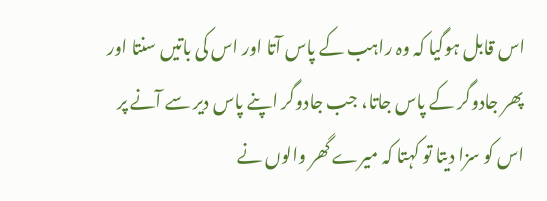اس قابل ہوگیا کہ وہ راہب کے پاس آتا اور اس کی باتیں سنتا اور پھر جادوگر کے پاس جاتا، جب جادوگر اپنے پاس دیر سے آنے پر اس کو سزا دیتا تو کہتا کہ میرے گھر والوں نے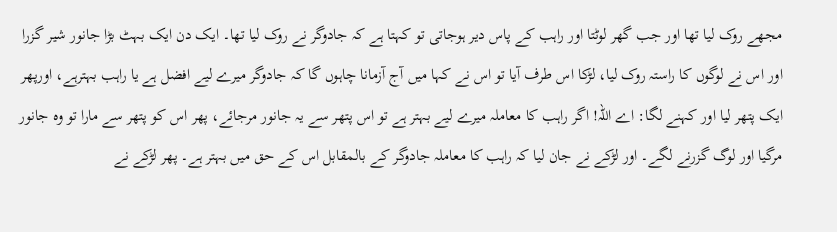مجھے روک لیا تھا اور جب گھر لوٹتا اور راہب کے پاس دیر ہوجاتی تو کہتا ہے کہ جادوگر نے روک لیا تھا۔ ایک دن ایک بہٹ بڑا جانور شیر گزرا اور اس نے لوگوں کا راستہ روک لیا، لڑکا اس طرف آیا تو اس نے کہا میں آج آزمانا چاہوں گا کہ جادوگر میرے لیے افضل ہے یا راہب بہترہے، اورپھر ایک پتھر لیا اور کہنے لگا: اے اللہ! اگر راہب کا معاملہ میرے لیے بہتر ہے تو اس پتھر سے یہ جانور مرجائے، پھر اس کو پتھر سے مارا تو وہ جانور مرگیا اور لوگ گزرنے لگے۔ اور لڑکے نے جان لیا کہ راہب کا معاملہ جادوگر کے بالمقابل اس کے حق میں بہتر ہے۔ پھر لڑکے نے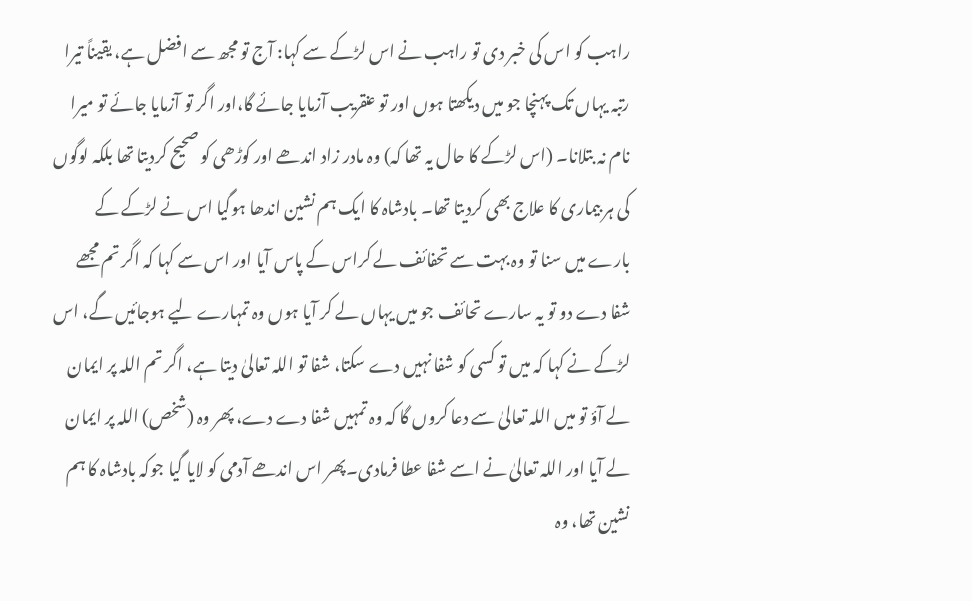راہب کو اس کی خبر دی تو راہب نے اس لڑکے سے کہا: آج تو مجھ سے افضل ہے، یقیناً تیرا رتبہ یہاں تک پہنچا جو میں دیکھتا ہوں اور تو عنقریب آزمایا جائے گا،اور اگر تو آزمایا جائے تو میرا نام نہ بتلانا۔ (اس لڑکے کا حال یہ تھا کہ) وہ مادر زاد اندھے اور کوڑھی کو صحیح کردیتا تھا بلکہ لوگوں کی ہر بیماری کا علاج بھی کردیتا تھا۔ بادشاہ کا ایک ہم نشین اندھا ہوگیا اس نے لڑکے کے بارے میں سنا تو وہ بہت سے تحفائف لے کراس کے پاس آیا اور اس سے کہا کہ اگر تم مجھے شفا دے دو تو یہ سارے تحائف جو میں یہاں لے کر آیا ہوں وہ تمہارے لیے ہوجائیں گے، اس لڑکے نے کہا کہ میں تو کسی کو شفا نہیں دے سکتا، شفا تو اللہ تعالیٰ دیتا ہے، اگر تم اللہ پر ایمان لے آؤ تو میں اللہ تعالیٰ سے دعا کروں گا کہ وہ تمہیں شفا دے دے، پھر وہ (شخص) اللہ پر ایمان لے آیا اور اللہ تعالیٰ نے اسے شفا عطا فرمادی۔پھر اس اندھے آدمی کو لایا گیا جوکہ بادشاہ کا ہم نشین تھا، وہ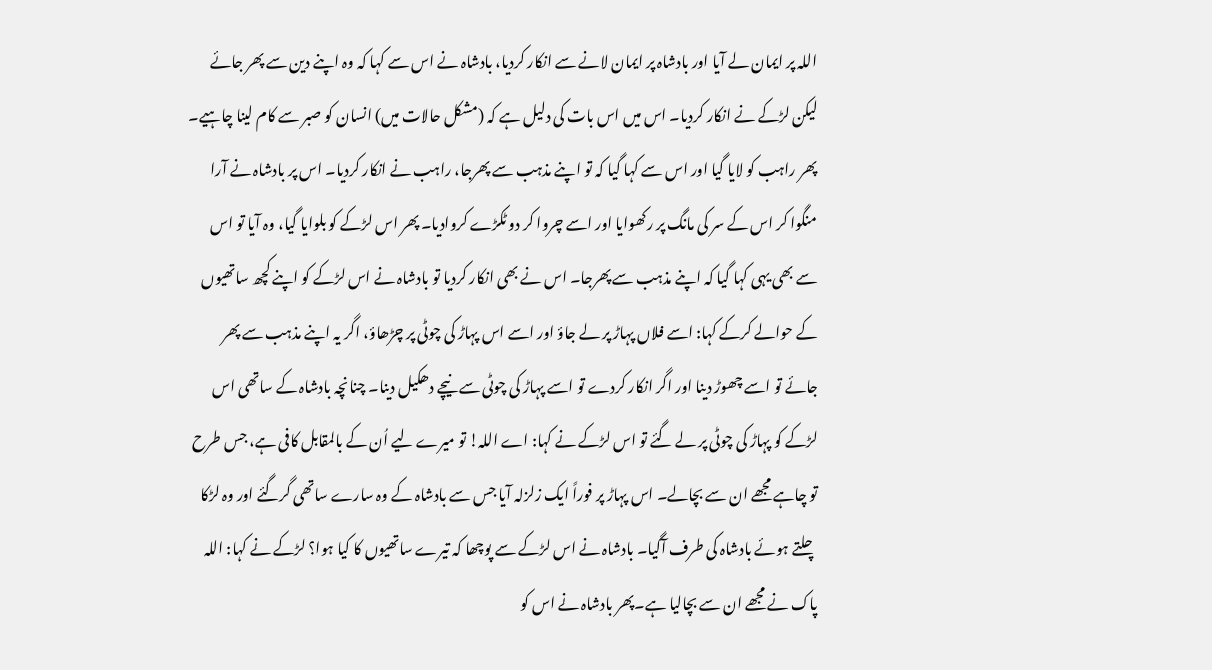اللہ پر ایمان لے آیا اور بادشاہ پر ایمان لانے سے انکار کردیا، بادشاہ نے اس سے کہا کہ وہ اپنے دین سے پھر جائے لیکن لڑکے نے انکار کردیا۔ اس میں اس بات کی دلیل ہے کہ (مشکل حالات میں) انسان کو صبر سے کام لینا چاہیے۔ پھر راہب کو لایا گیا اور اس سے کہا گیا کہ تو اپنے مذہب سے پھرجا، راہب نے انکار کردیا۔ اس پر بادشاہ نے آرا منگوا کر اس کے سر کی مانگ پر رکھوایا اور اسے چروا کر دو ٹکڑے کروادیا۔ پھر اس لڑکے کو بلوایا گیا، وہ آیا تو اس سے بھی یہی کہا گیا کہ اپنے مذہب سے پھرجا۔ اس نے بھی انکار کردیا تو بادشاہ نے اس لڑکے کو اپنے کچھ ساتھیوں کے حوالے کرکے کہا: اسے فلاں پہاڑ پر لے جاؤ اور اسے اس پہاڑ کی چوٹی پر چڑھاؤ، اگر یہ اپنے مذہب سے پھر جائے تو اسے چھوڑ دینا اور اگر انکار کردے تو اسے پہاڑ کی چوٹی سے نیچے دھکیل دینا۔ چنانچہ بادشاہ کے ساتھی اس لڑکے کو پہاڑ کی چوٹی پر لے گئے تو اس لڑکے نے کہا: اے اللہ! تو میرے لیے اُن کے بالمقابل کافی ہے، جس طرح تو چاہے مجھے ان سے بچالے۔ اس پہاڑ پر فوراً ایک زلزلہ آیا جس سے بادشاہ کے وہ سارے ساتھی گرگئے اور وہ لڑکا چلتے ہوئے بادشاہ کی طرف آگیا۔ بادشاہ نے اس لڑکے سے پوچھا کہ تیرے ساتھیوں کا کیا ہوا؟ لڑکے نے کہا: اللہ پاک نے مجھے ان سے بچالیا ہے۔پھر بادشاہ نے اس کو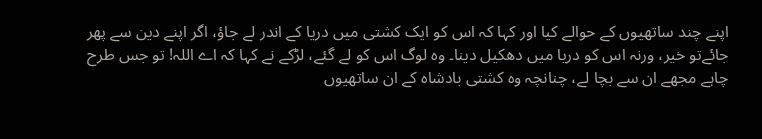اپنے چند ساتھیوں کے حوالے کیا اور کہا کہ اس کو ایک کشتی میں دریا کے اندر لے جاؤ، اگر اپنے دین سے پھر جائےتو خیر، ورنہ اس کو دریا میں دھکیل دینا۔ وہ لوگ اس کو لے گئے، لڑکے نے کہا کہ اے اللہ! تو جس طرح چاہے مجھے ان سے بچا لے، چنانچہ وہ کشتی بادشاہ کے ان ساتھیوں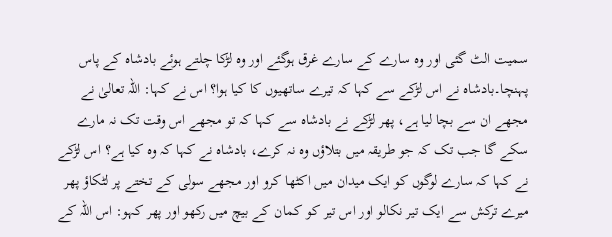سمیت الٹ گئی اور وہ سارے کے سارے غرق ہوگئے اور وہ لڑکا چلتے ہوئے بادشاہ کے پاس پہنچا۔بادشاہ نے اس لڑکے سے کہا کہ تیرے ساتھیوں کا کیا ہوا؟ اس نے کہا: اللہ تعالیٰ نے مجھے ان سے بچا لیا ہے، پھر لڑکے نے بادشاہ سے کہا کہ تو مجھے اس وقت تک نہ مارے سکے گا جب تک کہ جو طریقہ میں بتلاؤں وہ نہ کرے، بادشاہ نے کہا کہ وہ کیا ہے؟ اس لڑکے نے کہا کہ سارے لوگوں کو ایک میدان میں اکٹھا کرو اور مجھے سولی کے تختے پر لٹکاؤ پھر میرے ترکش سے ایک تیر نکالو اور اس تیر کو کمان کے بیچ میں رکھو اور پھر کہو: اس اللہ کے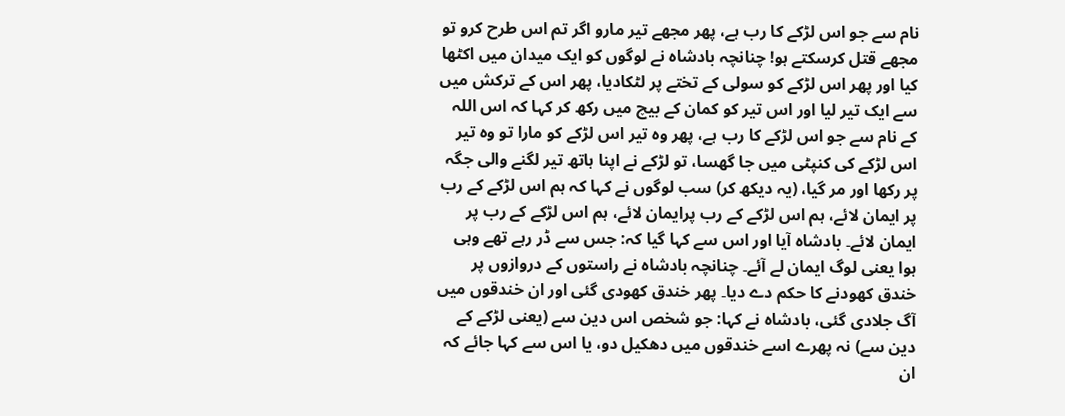نام سے جو اس لڑکے کا رب ہے، پھر مجھے تیر مارو اگر تم اس طرح کرو تو مجھے قتل کرسکتے ہو! چنانچہ بادشاہ نے لوگوں کو ایک میدان میں اکٹھا کیا اور پھر اس لڑکے کو سولی کے تختے پر لٹکادیا، پھر اس کے ترکش میں سے ایک تیر لیا اور اس تیر کو کمان کے بیچ میں رکھ کر کہا کہ اس اللہ کے نام سے جو اس لڑکے کا رب ہے، پھر وہ تیر اس لڑکے کو مارا تو وہ تیر اس لڑکے کی کنپٹی میں جا گھسا، تو لڑکے نے اپنا ہاتھ تیر لگنے والی جگہ پر رکھا اور مر گیا، (یہ دیکھ کر) سب لوگوں نے کہا کہ ہم اس لڑکے کے رب پر ایمان لائے، ہم اس لڑکے کے رب پرایمان لائے، ہم اس لڑکے کے رب پر ایمان لائے۔ بادشاہ آیا اور اس سے کہا گیا کہ: جس سے ڈر رہے تھے وہی ہوا یعنی لوگ ایمان لے آئے۔ چنانچہ بادشاہ نے راستوں کے دروازوں پر خندق کھودنے کا حکم دے دیا۔ پھر خندق کھودی گئی اور ان خندقوں میں آگ جلادی گئی، بادشاہ نے کہا: جو شخص اس دین سے (یعنی لڑکے کے دین سے) نہ پھرے اسے خندقوں میں دھکیل دو، یا اس سے کہا جائے کہ ان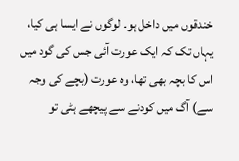خندقوں میں داخل ہو۔ لوگوں نے ایسا ہی کیا، یہاں تک کہ ایک عورت آئی جس کی گود میں اس کا بچہ بھی تھا، وہ عورت (بچے کی وجہ سے) آگ میں کودنے سے پیچھے ہٹی تو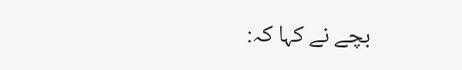بچے نے کہا کہ: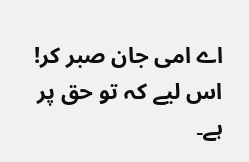اے امی جان صبر کر! اس لیے کہ تو حق پر ہے۔